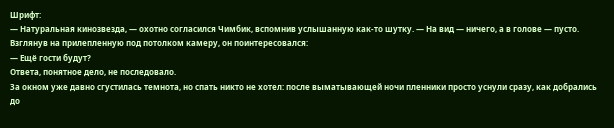Шрифт:
— Натуральная кинозвезда, — охотно согласился Чимбик, вспомнив услышанную как-то шутку. — На вид — ничего, а в голове — пусто.
Взглянув на прилепленную под потолком камеру, он поинтересовался:
— Ещё гости будут?
Ответа, понятное дело, не последовало.
За окном уже давно сгустилась темнота, но спать никто не хотел: после выматывающей ночи пленники просто уснули сразу, как добрались до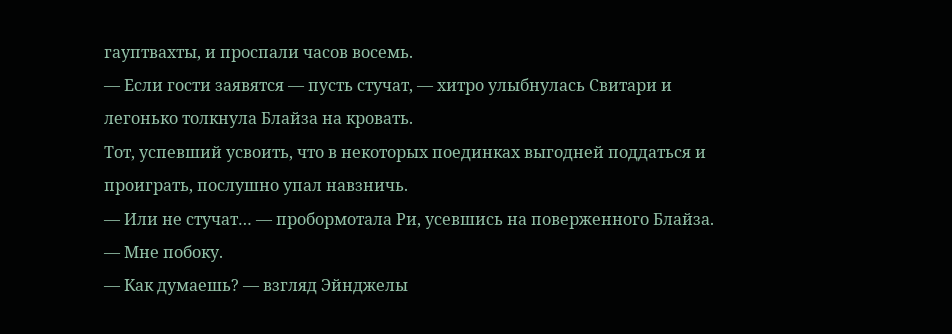гауптвахты, и проспали часов восемь.
— Если гости заявятся — пусть стучат, — хитро улыбнулась Свитари и легонько толкнула Блайза на кровать.
Тот, успевший усвоить, что в некоторых поединках выгодней поддаться и проиграть, послушно упал навзничь.
— Или не стучат… — пробормотала Ри, усевшись на поверженного Блайза. — Мне побоку.
— Как думаешь? — взгляд Эйнджелы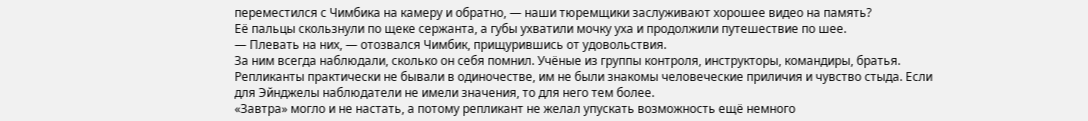переместился с Чимбика на камеру и обратно, — наши тюремщики заслуживают хорошее видео на память?
Её пальцы скользнули по щеке сержанта, а губы ухватили мочку уха и продолжили путешествие по шее.
— Плевать на них, — отозвался Чимбик, прищурившись от удовольствия.
За ним всегда наблюдали, сколько он себя помнил. Учёные из группы контроля, инструкторы, командиры, братья. Репликанты практически не бывали в одиночестве, им не были знакомы человеческие приличия и чувство стыда. Если для Эйнджелы наблюдатели не имели значения, то для него тем более.
«Завтра» могло и не настать, а потому репликант не желал упускать возможность ещё немного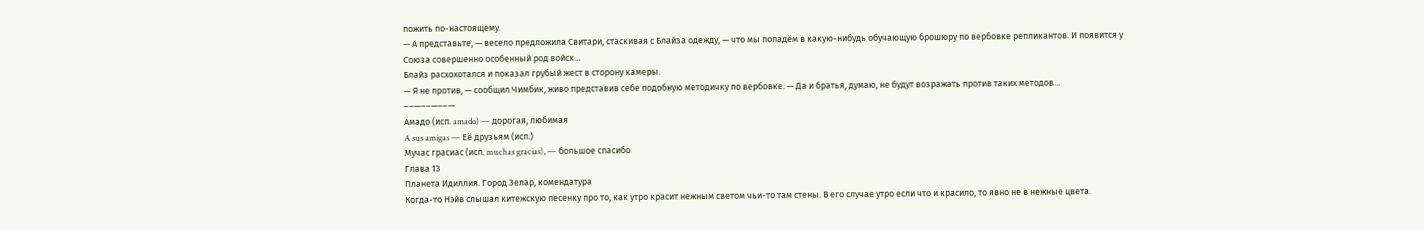пожить по-настоящему.
— А представьте, — весело предложила Свитари, стаскивая с Блайза одежду, — что мы попадём в какую-нибудь обучающую брошюру по вербовке репликантов. И появится у Союза совершенно особенный род войск…
Блайз расхохотался и показал грубый жест в сторону камеры.
— Я не против, — сообщил Чимбик, живо представив себе подобную методичку по вербовке. — Да и братья, думаю, не будут возражать против таких методов…
––—––—––—
Амадо (исп. amado) — дорогая, любимая
A sus amigas — Её друзьям (исп.)
Мучас грасиас (исп. muchas gracias), — большое спасибо
Глава 13
Планета Идиллия. Город Зелар, комендатура
Когда-то Нэйв слышал китежскую песенку про то, как утро красит нежным светом чьи-то там стены. В его случае утро если что и красило, то явно не в нежные цвета.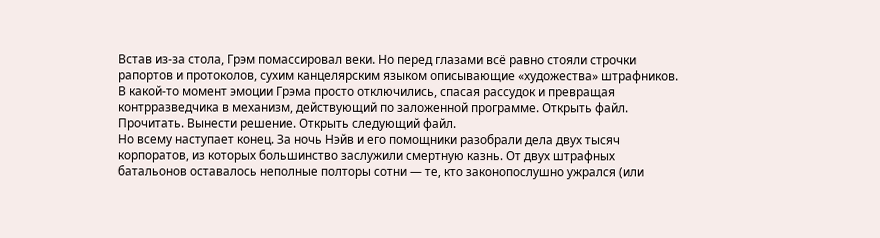Встав из-за стола, Грэм помассировал веки. Но перед глазами всё равно стояли строчки рапортов и протоколов, сухим канцелярским языком описывающие «художества» штрафников. В какой-то момент эмоции Грэма просто отключились, спасая рассудок и превращая контрразведчика в механизм, действующий по заложенной программе. Открыть файл. Прочитать. Вынести решение. Открыть следующий файл.
Но всему наступает конец. За ночь Нэйв и его помощники разобрали дела двух тысяч корпоратов, из которых большинство заслужили смертную казнь. От двух штрафных батальонов оставалось неполные полторы сотни — те, кто законопослушно ужрался (или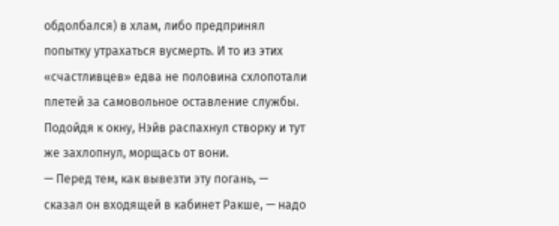обдолбался) в хлам, либо предпринял попытку утрахаться вусмерть. И то из этих «счастливцев» едва не половина схлопотали плетей за самовольное оставление службы.
Подойдя к окну, Нэйв распахнул створку и тут же захлопнул, морщась от вони.
— Перед тем, как вывезти эту погань, — сказал он входящей в кабинет Ракше, — надо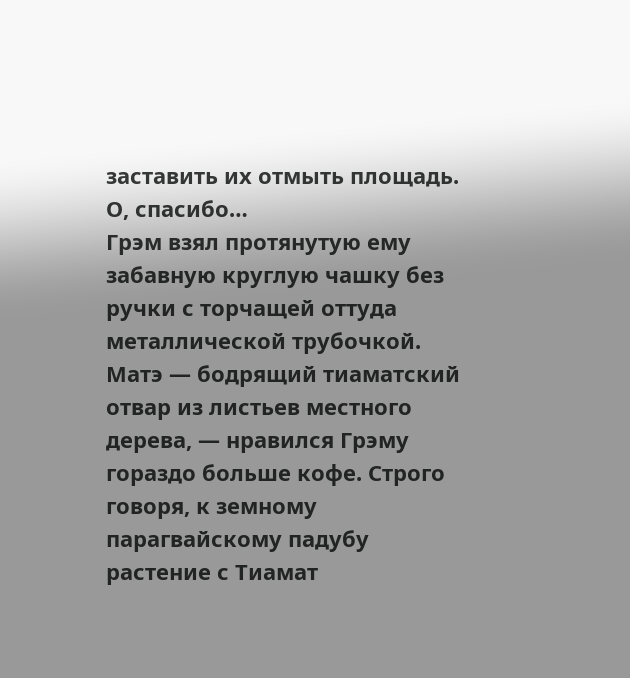заставить их отмыть площадь. О, спасибо…
Грэм взял протянутую ему забавную круглую чашку без ручки с торчащей оттуда металлической трубочкой. Матэ — бодрящий тиаматский отвар из листьев местного дерева, — нравился Грэму гораздо больше кофе. Строго говоря, к земному парагвайскому падубу растение с Тиамат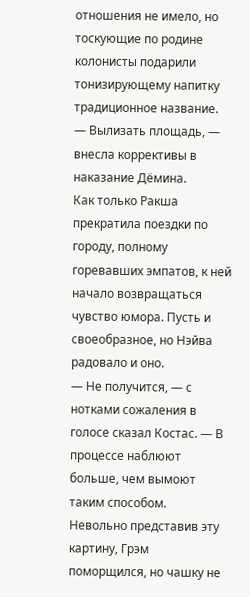отношения не имело, но тоскующие по родине колонисты подарили тонизирующему напитку традиционное название.
— Вылизать площадь, — внесла коррективы в наказание Дёмина.
Как только Ракша прекратила поездки по городу, полному горевавших эмпатов, к ней начало возвращаться чувство юмора. Пусть и своеобразное, но Нэйва радовало и оно.
— Не получится, — с нотками сожаления в голосе сказал Костас. — В процессе наблюют больше, чем вымоют таким способом.
Невольно представив эту картину, Грэм поморщился, но чашку не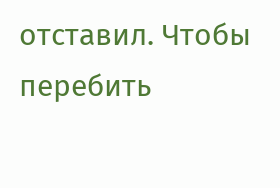отставил. Чтобы перебить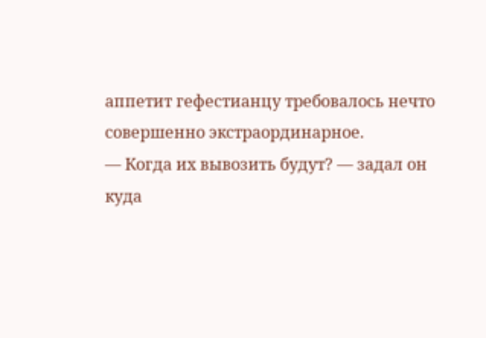аппетит гефестианцу требовалось нечто совершенно экстраординарное.
— Когда их вывозить будут? — задал он куда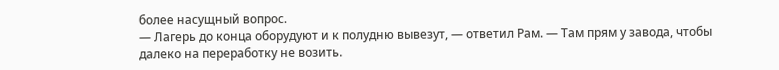более насущный вопрос.
— Лагерь до конца оборудуют и к полудню вывезут, — ответил Рам. — Там прям у завода, чтобы далеко на переработку не возить.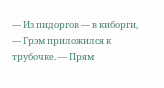— Из пидоргов — в киборги, — Грэм приложился к трубочке. — Прям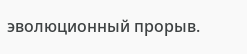эволюционный прорыв.